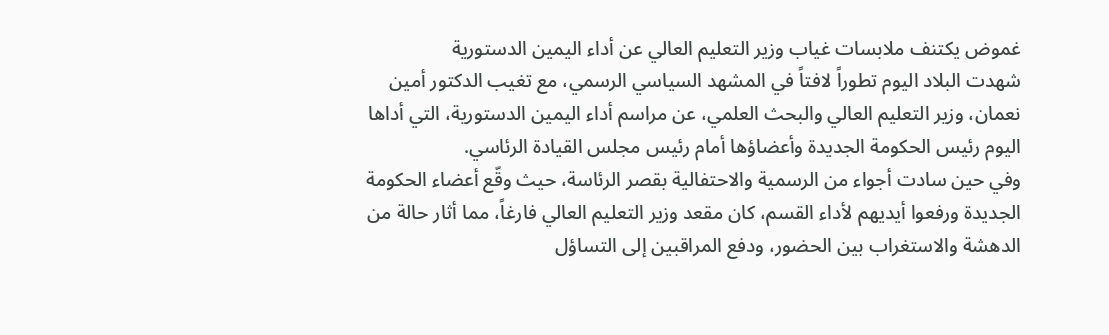غموض يكتنف ملابسات غياب وزير التعليم العالي عن أداء اليمين الدستورية
شهدت البلاد اليوم تطوراً لافتاً في المشهد السياسي الرسمي، مع تغيب الدكتور أمين نعمان، وزير التعليم العالي والبحث العلمي، عن مراسم أداء اليمين الدستورية، التي أداها اليوم رئيس الحكومة الجديدة وأعضاؤها أمام رئيس مجلس القيادة الرئاسي.
وفي حين سادت أجواء من الرسمية والاحتفالية بقصر الرئاسة، حيث وقّع أعضاء الحكومة الجديدة ورفعوا أيديهم لأداء القسم، كان مقعد وزير التعليم العالي فارغاً، مما أثار حالة من الدهشة والاستغراب بين الحضور، ودفع المراقبين إلى التساؤل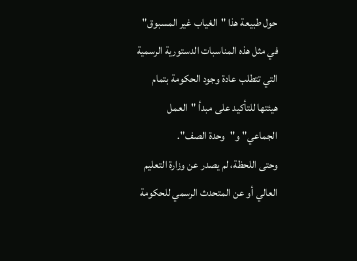حول طبيعة هذا "الغياب غير المسبوق" في مثل هذه المناسبات الدستورية الرسمية التي تتطلب عادة وجود الحكومة بتمام هيئتها للتأكيد على مبدأ "العمل الجماعي" و"وحدة الصف".
وحتى اللحظة، لم يصدر عن وزارة التعليم العالي أو عن المتحدث الرسمي للحكومة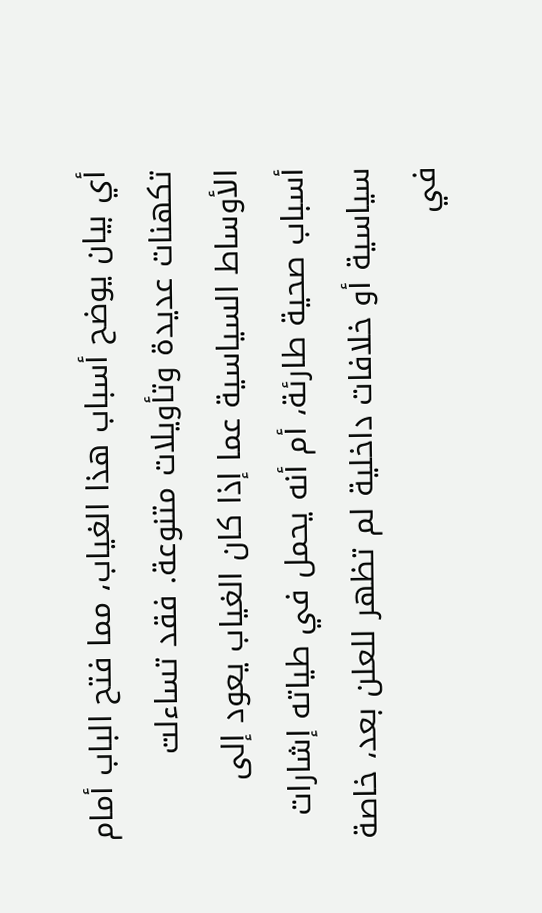أي بيان يوضح أسباب هذا الغياب، مما فتح الباب أمام تكهنات عديدة وتأويلات متنوعة. فقد تساءلت الأوساط السياسية عما إذا كان الغياب يعود إلى أسباب صحية طارئة، أم أنه يحمل في طياته إشارات سياسية أو خلافات داخلية لم تظهر للعلن بعد، خاصة في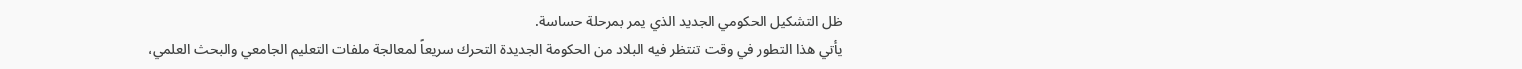ظل التشكيل الحكومي الجديد الذي يمر بمرحلة حساسة.
يأتي هذا التطور في وقت تنتظر فيه البلاد من الحكومة الجديدة التحرك سريعاً لمعالجة ملفات التعليم الجامعي والبحث العلمي،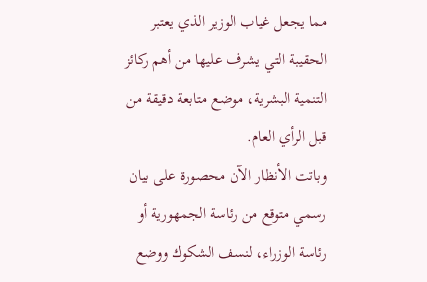مما يجعل غياب الوزير الذي يعتبر الحقيبة التي يشرف عليها من أهم ركائز التنمية البشرية، موضع متابعة دقيقة من قبل الرأي العام.
وباتت الأنظار الآن محصورة على بيان رسمي متوقع من رئاسة الجمهورية أو رئاسة الوزراء، لنسف الشكوك ووضع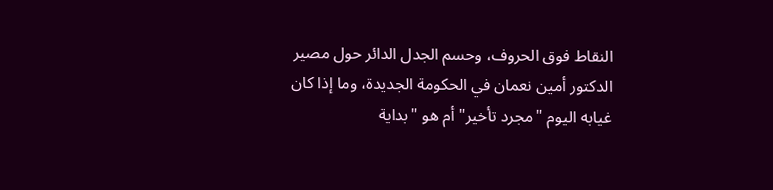النقاط فوق الحروف، وحسم الجدل الدائر حول مصير الدكتور أمين نعمان في الحكومة الجديدة، وما إذا كان غيابه اليوم "مجرد تأخير" أم هو "بداية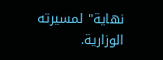نهاية" لمسيرته الوزارية.